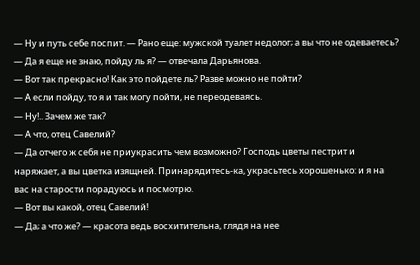— Ну и путь себе поспит. — Рано еще: мужской туалет недолог; а вы что не одеваетесь?
— Да я еще не знаю, пойду ль я? — отвечала Дарьянова.
— Вот так прекрасно! Как это пойдете ль? Разве можно не пойти?
— А если пойду, то я и так могу пойти, не переодеваясь.
— Ну!.. Зачем же так?
— А что, отец Савелий?
— Да отчего ж себя не приукрасить чем возможно? Господь цветы пестрит и наряжает, а вы цветка изящней. Принарядитесь-ка, украсьтесь хорошенько: и я на вас на старости порадуюсь и посмотрю.
— Вот вы какой, отец Савелий!
— Да; а что же? — красота ведь восхитительна, глядя на нее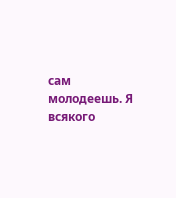сам молодеешь. Я всякого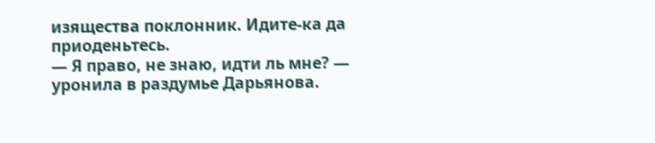изящества поклонник. Идите-ка да приоденьтесь.
— Я право, не знаю, идти ль мне? — уронила в раздумье Дарьянова.